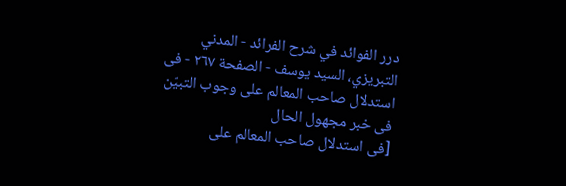درر الفوائد في شرح الفرائد - المدني التبريزي، السيد يوسف - الصفحة ٢٦٧ - فى استدلال صاحب المعالم على وجوب التبيّن فى خبر مجهول الحال
[فى استدلال صاحب المعالم على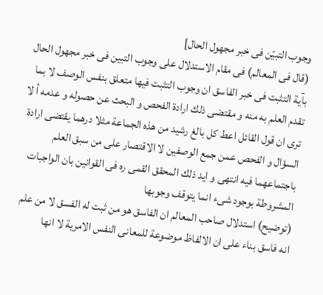وجوب التبيّن فى خبر مجهول الحال]
(قال فى المعالم) فى مقام الاستدلال على وجوب التبين فى خبر مجهول الحال بآية التثبت فى خبر الفاسق ان وجوب التثبت فيها متعلق بنفس الوصف لا بما تقدم العلم به منه و مقتضى ذلك ارادة الفحص و البحث عن حصوله و عدمه أ لا ترى ان قول القائل اعط كل بالغ رشيد من هذه الجماعة مثلا درهما يقتضى ارادة السؤال و الفحص عمن جمع الوصفين لا الاقتصار على من سبق العلم باجتماعهما فيه انتهى و ايد ذلك المحقق القمى ره فى القوانين بان الواجبات المشروطة بوجود شىء انما يتوقف وجوبها
(توضيح) استدلال صاحب المعالم ان الفاسق هو من ثبت له الفسق لا من علم انه فاسق بناء على ان الالفاظ موضوعة للمعانى النفس الامرية لا انها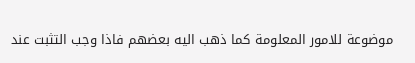موضوعة للامور المعلومة كما ذهب اليه بعضهم فاذا وجب التثبت عند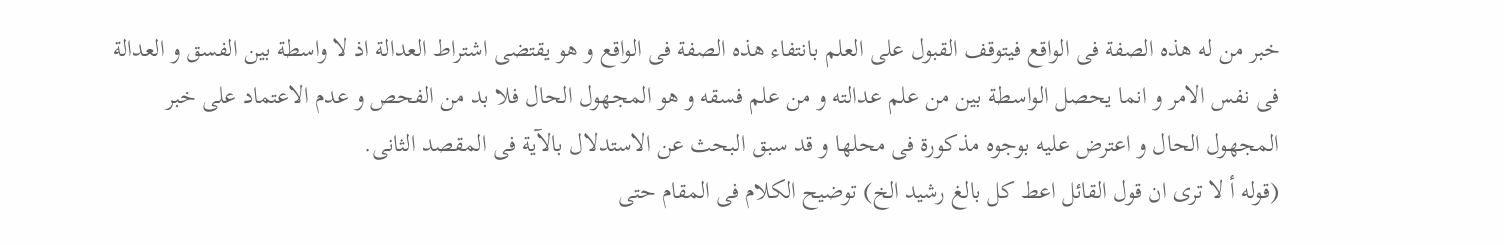خبر من له هذه الصفة فى الواقع فيتوقف القبول على العلم بانتفاء هذه الصفة فى الواقع و هو يقتضى اشتراط العدالة اذ لا واسطة بين الفسق و العدالة فى نفس الامر و انما يحصل الواسطة بين من علم عدالته و من علم فسقه و هو المجهول الحال فلا بد من الفحص و عدم الاعتماد على خبر المجهول الحال و اعترض عليه بوجوه مذكورة فى محلها و قد سبق البحث عن الاستدلال بالآية فى المقصد الثانى.
(قوله أ لا ترى ان قول القائل اعط كل بالغ رشيد الخ) توضيح الكلام فى المقام حتى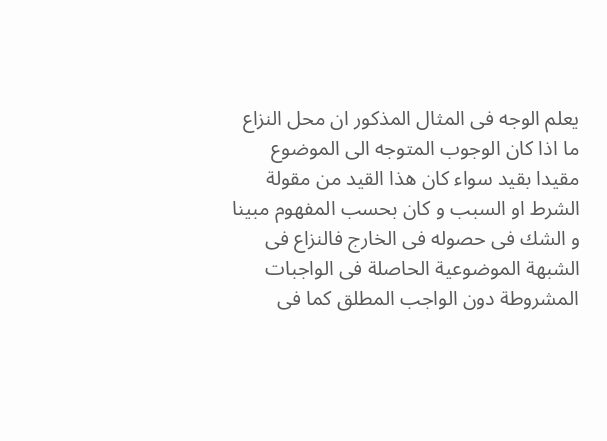يعلم الوجه فى المثال المذكور ان محل النزاع ما اذا كان الوجوب المتوجه الى الموضوع مقيدا بقيد سواء كان هذا القيد من مقولة الشرط او السبب و كان بحسب المفهوم مبينا و الشك فى حصوله فى الخارج فالنزاع فى الشبهة الموضوعية الحاصلة فى الواجبات المشروطة دون الواجب المطلق كما فى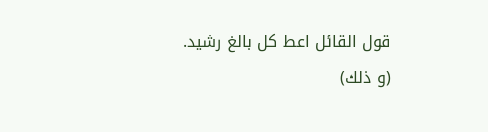قول القائل اعط كل بالغ رشيد.
(و ذلك)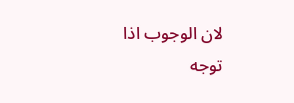لان الوجوب اذا توجه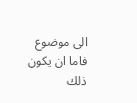الى موضوع فاما ان يكون ذلك